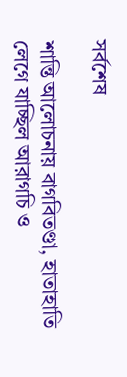সর্বশেষ

শান্তি আলোচনায় বাগবিতণ্ডা, হাতাহাতি লেগে যাচ্ছিল আরাগচি ও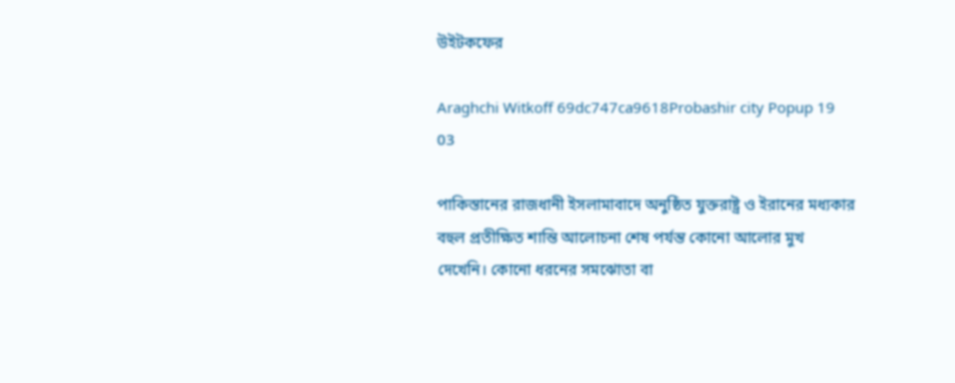উইটকফের

Araghchi Witkoff 69dc747ca9618Probashir city Popup 19 03

পাকিস্তানের রাজধানী ইসলামাবাদে অনুষ্ঠিত যুক্তরাষ্ট্র ও ইরানের মধ্যকার বহুল প্রতীক্ষিত শান্তি আলোচনা শেষ পর্যন্ত কোনো আলোর মুখ দেখেনি। কোনো ধরনের সমঝোতা বা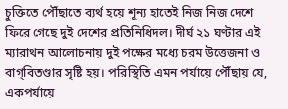চুক্তিতে পৌঁছাতে ব্যর্থ হয়ে শূন্য হাতেই নিজ নিজ দেশে ফিরে গেছে দুই দেশের প্রতিনিধিদল। দীর্ঘ ২১ ঘণ্টার এই ম্যারাথন আলোচনায় দুই পক্ষের মধ্যে চরম উত্তেজনা ও বাগ্‌বিতণ্ডার সৃষ্টি হয়। পরিস্থিতি এমন পর্যায়ে পৌঁছায় যে, একপর্যায়ে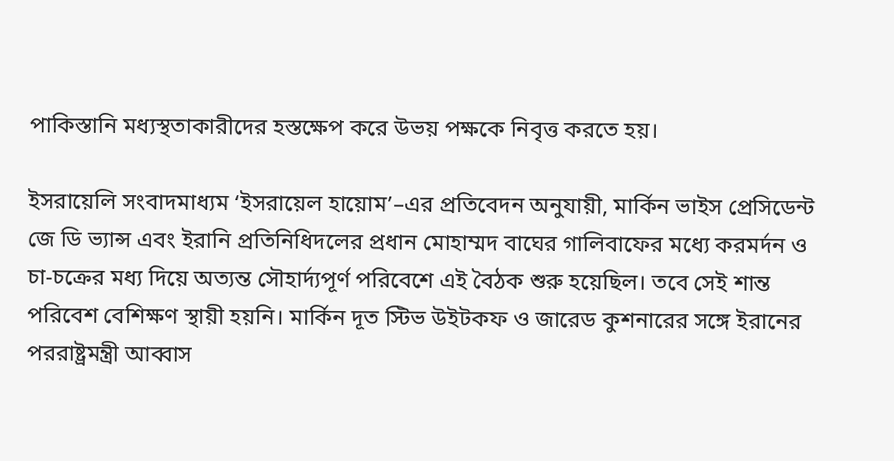পাকিস্তানি মধ্যস্থতাকারীদের হস্তক্ষেপ করে উভয় পক্ষকে নিবৃত্ত করতে হয়।

ইসরায়েলি সংবাদমাধ্যম ‘ইসরায়েল হায়োম’–এর প্রতিবেদন অনুযায়ী, মার্কিন ভাইস প্রেসিডেন্ট জে ডি ভ্যান্স এবং ইরানি প্রতিনিধিদলের প্রধান মোহাম্মদ বাঘের গালিবাফের মধ্যে করমর্দন ও চা-চক্রের মধ্য দিয়ে অত্যন্ত সৌহার্দ্যপূর্ণ পরিবেশে এই বৈঠক শুরু হয়েছিল। তবে সেই শান্ত পরিবেশ বেশিক্ষণ স্থায়ী হয়নি। মার্কিন দূত স্টিভ উইটকফ ও জারেড কুশনারের সঙ্গে ইরানের পররাষ্ট্রমন্ত্রী আব্বাস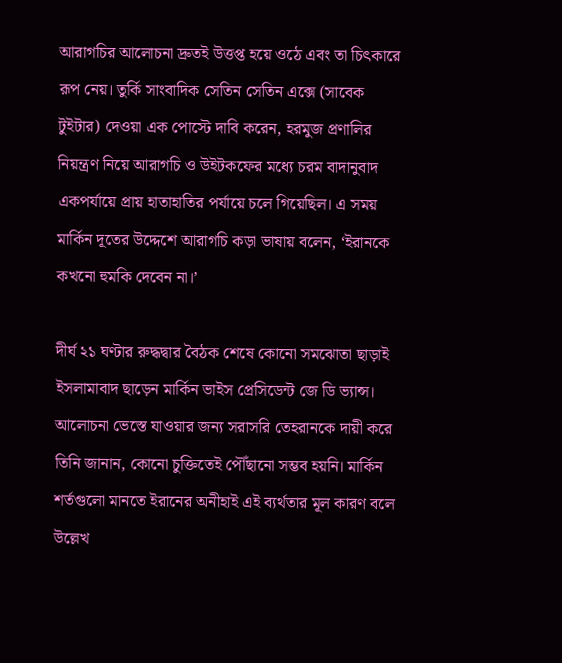আরাগচির আলোচনা দ্রুতই উত্তপ্ত হয়ে ওঠে এবং তা চিৎকারে রূপ নেয়। তুর্কি সাংবাদিক সেতিন সেতিন এক্সে (সাবেক টুইটার) দেওয়া এক পোস্টে দাবি করেন, হরমুজ প্রণালির নিয়ন্ত্রণ নিয়ে আরাগচি ও উইটকফের মধ্যে চরম বাদানুবাদ একপর্যায়ে প্রায় হাতাহাতির পর্যায়ে চলে গিয়েছিল। এ সময় মার্কিন দূতের উদ্দেশে আরাগচি কড়া ভাষায় বলেন, ‘ইরানকে কখনো হুমকি দেবেন না।’

দীর্ঘ ২১ ঘণ্টার রুদ্ধদ্বার বৈঠক শেষে কোনো সমঝোতা ছাড়াই ইসলামাবাদ ছাড়েন মার্কিন ভাইস প্রেসিডেন্ট জে ডি ভ্যান্স। আলোচনা ভেস্তে যাওয়ার জন্য সরাসরি তেহরানকে দায়ী করে তিনি জানান, কোনো চুক্তিতেই পৌঁছানো সম্ভব হয়নি। মার্কিন শর্তগুলো মানতে ইরানের অনীহাই এই ব্যর্থতার মূল কারণ বলে উল্লেখ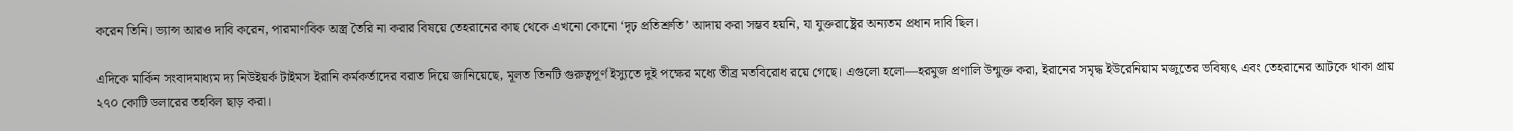করেন তিনি। ভ্যান্স আরও দাবি করেন, পারমাণবিক অস্ত্র তৈরি না করার বিষয়ে তেহরানের কাছ থেকে এখনো কোনো ‘দৃঢ় প্রতিশ্রুতি’ আদায় করা সম্ভব হয়নি, যা যুক্তরাষ্ট্রের অন্যতম প্রধান দাবি ছিল।

এদিকে মার্কিন সংবাদমাধ্যম দ্য নিউইয়র্ক টাইমস ইরানি কর্মকর্তাদের বরাত দিয়ে জানিয়েছে, মূলত তিনটি গুরুত্বপূর্ণ ইস্যুতে দুই পক্ষের মধ্যে তীব্র মতবিরোধ রয়ে গেছে। এগুলো হলো—হরমুজ প্রণালি উন্মুক্ত করা, ইরানের সমৃদ্ধ ইউরেনিয়াম মজুতের ভবিষ্যৎ এবং তেহরানের আটকে থাকা প্রায় ২৭০ কোটি ডলারের তহবিল ছাড় করা।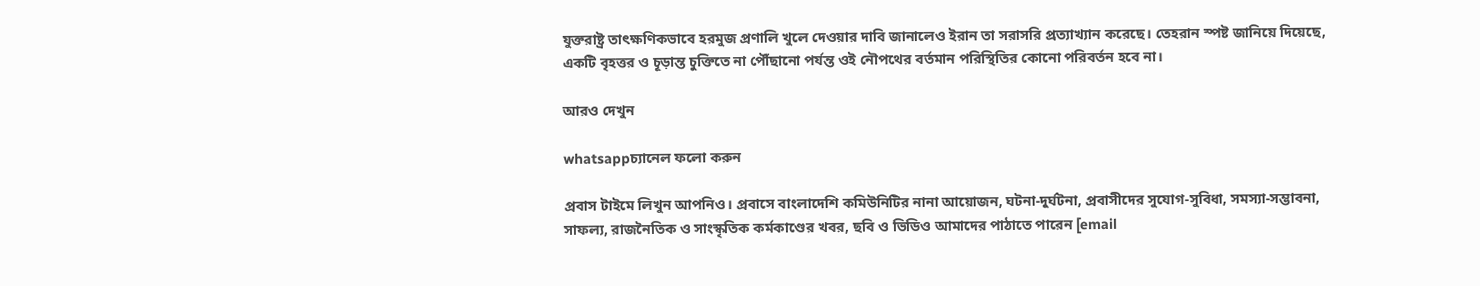যুক্তরাষ্ট্র তাৎক্ষণিকভাবে হরমুজ প্রণালি খুলে দেওয়ার দাবি জানালেও ইরান তা সরাসরি প্রত্যাখ্যান করেছে। তেহরান স্পষ্ট জানিয়ে দিয়েছে, একটি বৃহত্তর ও চূড়ান্ত চুক্তিতে না পৌঁছানো পর্যন্ত ওই নৌপথের বর্তমান পরিস্থিতির কোনো পরিবর্তন হবে না।

আরও দেখুন

whatsappচ্যানেল ফলো করুন

প্রবাস টাইমে লিখুন আপনিও। প্রবাসে বাংলাদেশি কমিউনিটির নানা আয়োজন, ঘটনা-দুর্ঘটনা, প্রবাসীদের সুযোগ-সুবিধা, সমস্যা-সম্ভাবনা, সাফল্য, রাজনৈতিক ও সাংস্কৃতিক কর্মকাণ্ডের খবর, ছবি ও ভিডিও আমাদের পাঠাতে পারেন [email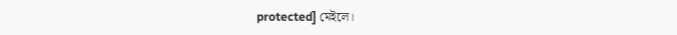protected] মেইলে।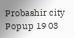Probashir city Popup 19 03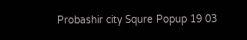Probashir city Squre Popup 19 03